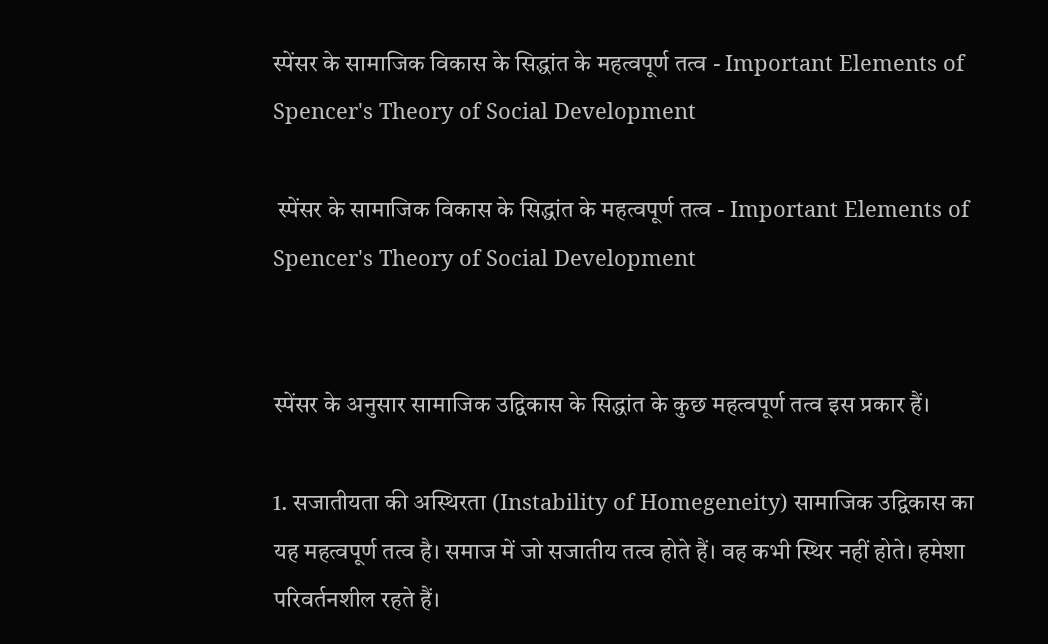स्पेंसर के सामाजिक विकास के सिद्धांत के महत्वपूर्ण तत्व - Important Elements of Spencer's Theory of Social Development

 स्पेंसर के सामाजिक विकास के सिद्धांत के महत्वपूर्ण तत्व - Important Elements of Spencer's Theory of Social Development


स्पेंसर के अनुसार सामाजिक उद्विकास के सिद्धांत के कुछ महत्वपूर्ण तत्व इस प्रकार हैं।

1. सजातीयता की अस्थिरता (Instability of Homegeneity) सामाजिक उद्विकास का यह महत्वपूर्ण तत्व है। समाज में जो सजातीय तत्व होते हैं। वह कभी स्थिर नहीं होते। हमेशा परिवर्तनशील रहते हैं।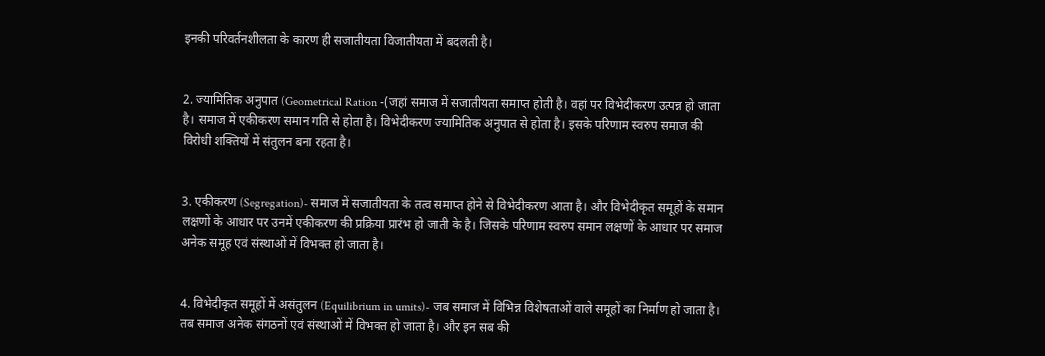इनकी परिवर्तनशीलता के कारण ही सजातीयता विजातीयता में बदलती है।


2. ज्यामितिक अनुपात (Geometrical Ration -(जहां समाज में सजातीयता समाप्त होती है। वहां पर विभेदीकरण उत्पन्न हो जाता है। समाज में एकीकरण समान गति से होता है। विभेदीकरण ज्यामितिक अनुपात से होता है। इसके परिणाम स्वरुप समाज की विरोधी शक्तियों में संतुलन बना रहता है।


3. एकीकरण (Segregation)- समाज में सजातीयता के तत्व समाप्त होने से विभेदीकरण आता है। और विभेदीकृत समूहों के समान लक्षणों के आधार पर उनमें एकीकरण की प्रक्रिया प्रारंभ हो जाती के है। जिसके परिणाम स्वरुप समान लक्षणों के आधार पर समाज अनेक समूह एवं संस्थाओं में विभक्त हो जाता है।


4. विभेदीकृत समूहों में असंतुलन (Equilibrium in umits)- जब समाज में विभिन्न विशेषताओं वाले समूहों का निर्माण हो जाता है। तब समाज अनेक संगठनों एवं संस्थाओं में विभक्त हो जाता है। और इन सब की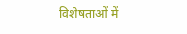विशेषताओं में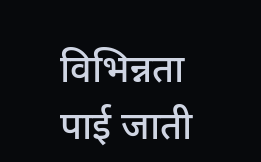विभिन्नता पाई जाती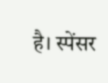है। स्पेंसर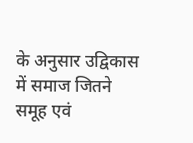के अनुसार उद्विकास में समाज जितने समूह एवं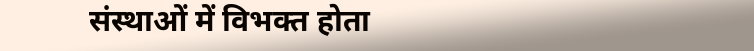संस्थाओं में विभक्त होता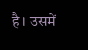है। उसमें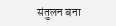संतुलन बना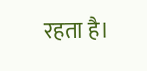रहता है।